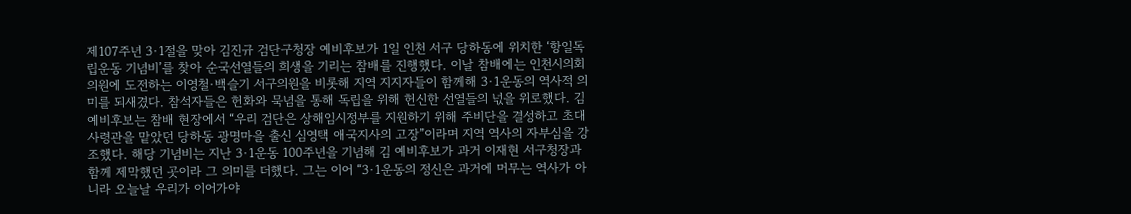제107주년 3·1절을 맞아 김진규 검단구청장 예비후보가 1일 인천 서구 당하동에 위치한 ‘항일독립운동 기념비’를 찾아 순국선열들의 희생을 기리는 참배를 진행했다. 이날 참배에는 인천시의회 의원에 도전하는 이영철·백슬기 서구의원을 비롯해 지역 지지자들이 함께해 3·1운동의 역사적 의미를 되새겼다. 참석자들은 헌화와 묵념을 통해 독립을 위해 헌신한 선열들의 넋을 위로했다. 김 예비후보는 참배 현장에서 “우리 검단은 상해임시정부를 지원하기 위해 주비단을 결성하고 초대사령관을 맡았던 당하동 광명마을 출신 심영택 애국지사의 고장”이라며 지역 역사의 자부심을 강조했다. 해당 기념비는 지난 3·1운동 100주년을 기념해 김 예비후보가 과거 이재현 서구청장과 함께 제막했던 곳이라 그 의미를 더했다. 그는 이어 “3·1운동의 정신은 과거에 머무는 역사가 아니라 오늘날 우리가 이어가야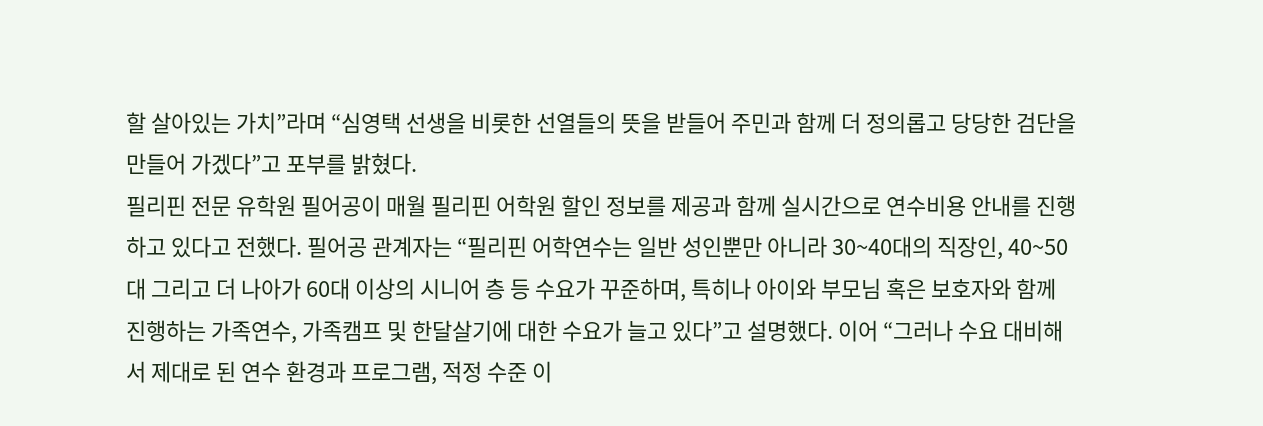할 살아있는 가치”라며 “심영택 선생을 비롯한 선열들의 뜻을 받들어 주민과 함께 더 정의롭고 당당한 검단을 만들어 가겠다”고 포부를 밝혔다.
필리핀 전문 유학원 필어공이 매월 필리핀 어학원 할인 정보를 제공과 함께 실시간으로 연수비용 안내를 진행하고 있다고 전했다. 필어공 관계자는 “필리핀 어학연수는 일반 성인뿐만 아니라 30~40대의 직장인, 40~50대 그리고 더 나아가 60대 이상의 시니어 층 등 수요가 꾸준하며, 특히나 아이와 부모님 혹은 보호자와 함께 진행하는 가족연수, 가족캠프 및 한달살기에 대한 수요가 늘고 있다”고 설명했다. 이어 “그러나 수요 대비해서 제대로 된 연수 환경과 프로그램, 적정 수준 이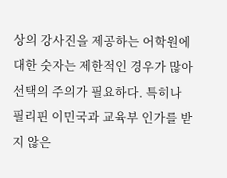상의 강사진을 제공하는 어학원에 대한 숫자는 제한적인 경우가 많아 선택의 주의가 필요하다. 특히나 필리핀 이민국과 교육부 인가를 받지 않은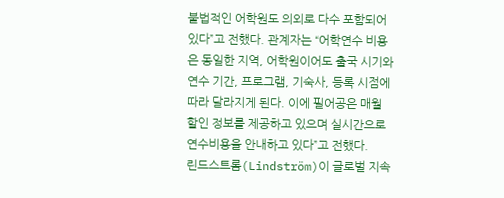불법적인 어학원도 의외로 다수 포함되어 있다”고 전했다. 관계자는 “어학연수 비용은 동일한 지역, 어학원이어도 출국 시기와 연수 기간, 프로그램, 기숙사, 등록 시점에 따라 달라지게 된다. 이에 필어공은 매월 할인 정보를 제공하고 있으며 실시간으로 연수비용을 안내하고 있다”고 전했다.
린드스트롬(Lindström)이 글로벌 지속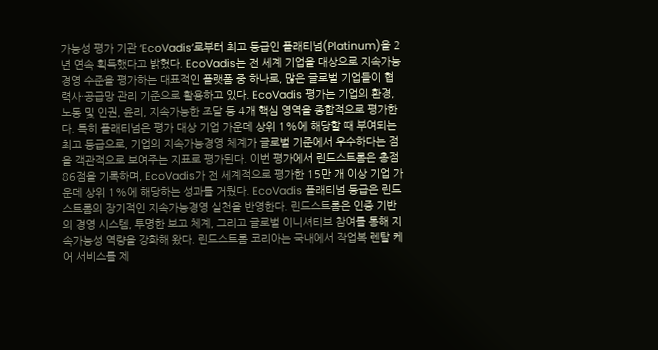가능성 평가 기관 ‘EcoVadis’로부터 최고 등급인 플래티넘(Platinum)을 2년 연속 획득했다고 밝혔다. EcoVadis는 전 세계 기업을 대상으로 지속가능경영 수준을 평가하는 대표적인 플랫폼 중 하나로, 많은 글로벌 기업들이 협력사·공급망 관리 기준으로 활용하고 있다. EcoVadis 평가는 기업의 환경, 노동 및 인권, 윤리, 지속가능한 조달 등 4개 핵심 영역을 종합적으로 평가한다. 특히 플래티넘은 평가 대상 기업 가운데 상위 1%에 해당할 때 부여되는 최고 등급으로, 기업의 지속가능경영 체계가 글로벌 기준에서 우수하다는 점을 객관적으로 보여주는 지표로 평가된다. 이번 평가에서 린드스트롬은 총점 86점을 기록하며, EcoVadis가 전 세계적으로 평가한 15만 개 이상 기업 가운데 상위 1%에 해당하는 성과를 거뒀다. EcoVadis 플래티넘 등급은 린드스트롬의 장기적인 지속가능경영 실천을 반영한다. 린드스트롬은 인증 기반의 경영 시스템, 투명한 보고 체계, 그리고 글로벌 이니셔티브 참여를 통해 지속가능성 역량을 강화해 왔다. 린드스트롬 코리아는 국내에서 작업복 렌탈 케어 서비스를 제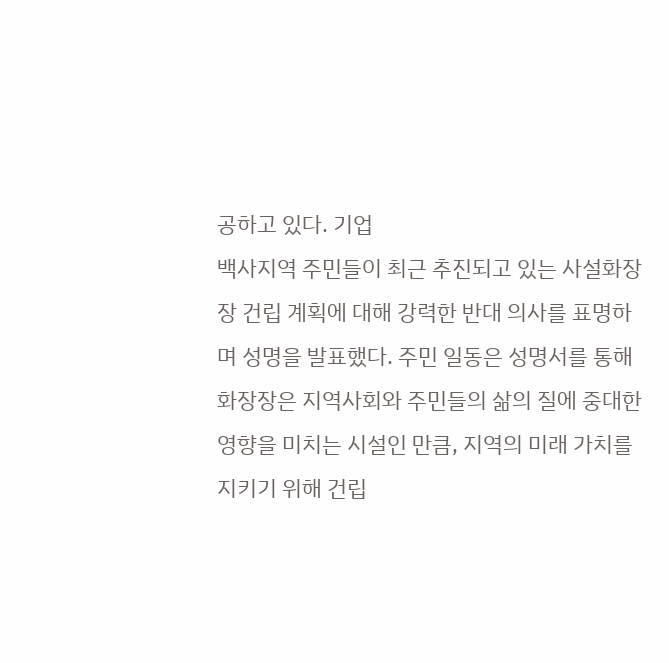공하고 있다. 기업
백사지역 주민들이 최근 추진되고 있는 사설화장장 건립 계획에 대해 강력한 반대 의사를 표명하며 성명을 발표했다. 주민 일동은 성명서를 통해 화장장은 지역사회와 주민들의 삶의 질에 중대한 영향을 미치는 시설인 만큼, 지역의 미래 가치를 지키기 위해 건립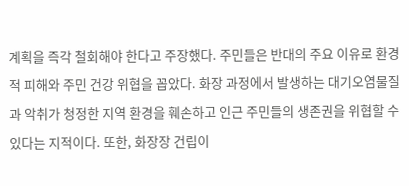계획을 즉각 철회해야 한다고 주장했다. 주민들은 반대의 주요 이유로 환경적 피해와 주민 건강 위협을 꼽았다. 화장 과정에서 발생하는 대기오염물질과 악취가 청정한 지역 환경을 훼손하고 인근 주민들의 생존권을 위협할 수 있다는 지적이다. 또한, 화장장 건립이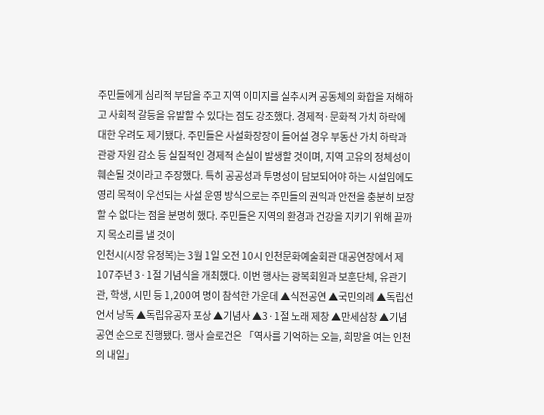주민들에게 심리적 부담을 주고 지역 이미지를 실추시켜 공동체의 화합을 저해하고 사회적 갈등을 유발할 수 있다는 점도 강조했다. 경제적·문화적 가치 하락에 대한 우려도 제기됐다. 주민들은 사설화장장이 들어설 경우 부동산 가치 하락과 관광 자원 감소 등 실질적인 경제적 손실이 발생할 것이며, 지역 고유의 정체성이 훼손될 것이라고 주장했다. 특히 공공성과 투명성이 담보되어야 하는 시설임에도 영리 목적이 우선되는 사설 운영 방식으로는 주민들의 권익과 안전을 충분히 보장할 수 없다는 점을 분명히 했다. 주민들은 지역의 환경과 건강을 지키기 위해 끝까지 목소리를 낼 것이
인천시(시장 유정복)는 3월 1일 오전 10시 인천문화예술회관 대공연장에서 제107주년 3·1절 기념식을 개최했다. 이번 행사는 광복회원과 보훈단체, 유관기관, 학생, 시민 등 1,200여 명이 참석한 가운데 ▲식전공연 ▲국민의례 ▲독립선언서 낭독 ▲독립유공자 포상 ▲기념사 ▲3·1절 노래 제창 ▲만세삼창 ▲기념공연 순으로 진행됐다. 행사 슬로건은 「역사를 기억하는 오늘, 희망을 여는 인천의 내일」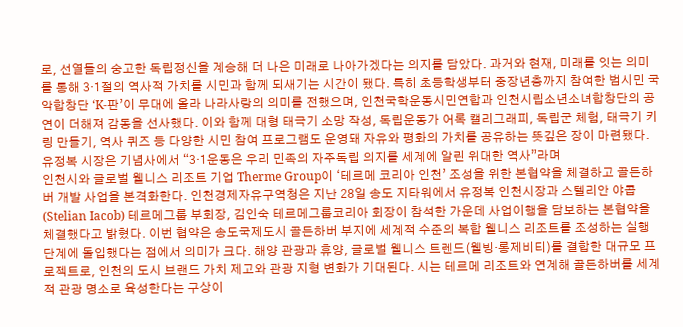로, 선열들의 숭고한 독립정신을 계승해 더 나은 미래로 나아가겠다는 의지를 담았다. 과거와 현재, 미래를 잇는 의미를 통해 3·1절의 역사적 가치를 시민과 함께 되새기는 시간이 됐다. 특히 초등학생부터 중장년층까지 참여한 범시민 국악합창단 ‘K-판’이 무대에 올라 나라사랑의 의미를 전했으며, 인천국학운동시민연합과 인천시립소년소녀합창단의 공연이 더해져 감동을 선사했다. 이와 함께 대형 태극기 소망 작성, 독립운동가 어록 캘리그래피, 독립군 체험, 태극기 키링 만들기, 역사 퀴즈 등 다양한 시민 참여 프로그램도 운영돼 자유와 평화의 가치를 공유하는 뜻깊은 장이 마련됐다. 유정복 시장은 기념사에서 “3·1운동은 우리 민족의 자주독립 의지를 세계에 알린 위대한 역사”라며
인천시와 글로벌 웰니스 리조트 기업 Therme Group이 ‘테르메 코리아 인천’ 조성을 위한 본협약을 체결하고 골든하버 개발 사업을 본격화한다. 인천경제자유구역청은 지난 28일 송도 지타워에서 유정복 인천시장과 스텔리안 야콥(Stelian Iacob) 테르메그룹 부회장, 김인숙 테르메그룹코리아 회장이 참석한 가운데 사업이행을 담보하는 본협약을 체결했다고 밝혔다. 이번 협약은 송도국제도시 골든하버 부지에 세계적 수준의 복합 웰니스 리조트를 조성하는 실행 단계에 돌입했다는 점에서 의미가 크다. 해양 관광과 휴양, 글로벌 웰니스 트렌드(웰빙·롱제비티)를 결합한 대규모 프로젝트로, 인천의 도시 브랜드 가치 제고와 관광 지형 변화가 기대된다. 시는 테르메 리조트와 연계해 골든하버를 세계적 관광 명소로 육성한다는 구상이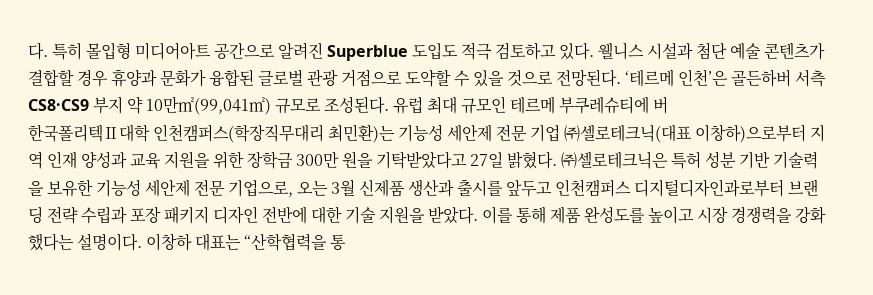다. 특히 몰입형 미디어아트 공간으로 알려진 Superblue 도입도 적극 검토하고 있다. 웰니스 시설과 첨단 예술 콘텐츠가 결합할 경우 휴양과 문화가 융합된 글로벌 관광 거점으로 도약할 수 있을 것으로 전망된다. ‘테르메 인천’은 골든하버 서측 CS8·CS9 부지 약 10만㎡(99,041㎡) 규모로 조성된다. 유럽 최대 규모인 테르메 부쿠레슈티에 버
한국폴리텍Ⅱ대학 인천캠퍼스(학장직무대리 최민환)는 기능성 세안제 전문 기업 ㈜셀로테크닉(대표 이창하)으로부터 지역 인재 양성과 교육 지원을 위한 장학금 300만 원을 기탁받았다고 27일 밝혔다. ㈜셀로테크닉은 특허 성분 기반 기술력을 보유한 기능성 세안제 전문 기업으로, 오는 3월 신제품 생산과 출시를 앞두고 인천캠퍼스 디지털디자인과로부터 브랜딩 전략 수립과 포장 패키지 디자인 전반에 대한 기술 지원을 받았다. 이를 통해 제품 완성도를 높이고 시장 경쟁력을 강화했다는 설명이다. 이창하 대표는 “산학협력을 통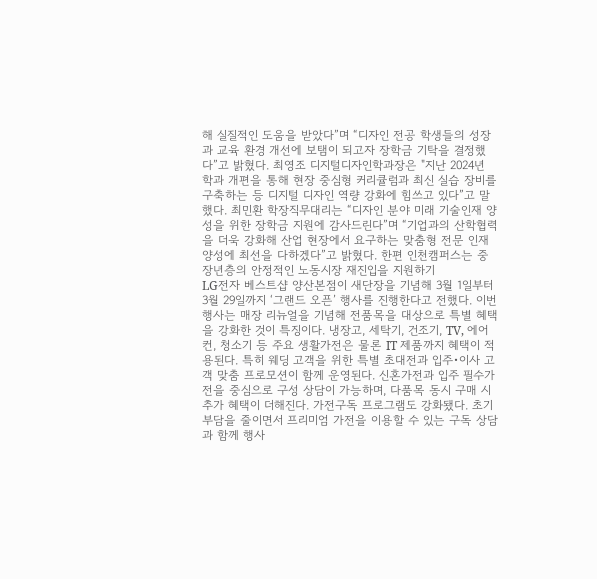해 실질적인 도움을 받았다”며 “디자인 전공 학생들의 성장과 교육 환경 개선에 보탬이 되고자 장학금 기탁을 결정했다”고 밝혔다. 최영조 디지털디자인학과장은 "지난 2024년 학과 개편을 통해 현장 중심형 커리큘럼과 최신 실습 장비를 구축하는 등 디지털 디자인 역량 강화에 힘쓰고 있다”고 말했다. 최민환 학장직무대리는 “디자인 분야 미래 기술인재 양성을 위한 장학금 지원에 감사드린다”며 “기업과의 산학협력을 더욱 강화해 산업 현장에서 요구하는 맞춤형 전문 인재 양성에 최선을 다하겠다”고 밝혔다. 한편 인천캠퍼스는 중장년층의 안정적인 노동시장 재진입을 지원하기
LG전자 베스트샵 양산본점이 새단장을 기념해 3월 1일부터 3월 29일까지 ‘그랜드 오픈’ 행사를 진행한다고 전했다. 이번 행사는 매장 리뉴얼을 기념해 전품목을 대상으로 특별 혜택을 강화한 것이 특징이다. 냉장고, 세탁기, 건조기, TV, 에어컨, 청소기 등 주요 생활가전은 물론 IT 제품까지 혜택이 적용된다. 특히 웨딩 고객을 위한 특별 초대전과 입주•이사 고객 맞춤 프로모션이 함께 운영된다. 신혼가전과 입주 필수가전을 중심으로 구성 상담이 가능하며, 다품목 동시 구매 시 추가 혜택이 더해진다. 가전구독 프로그램도 강화됐다. 초기 부담을 줄이면서 프리미엄 가전을 이용할 수 있는 구독 상담과 함께 행사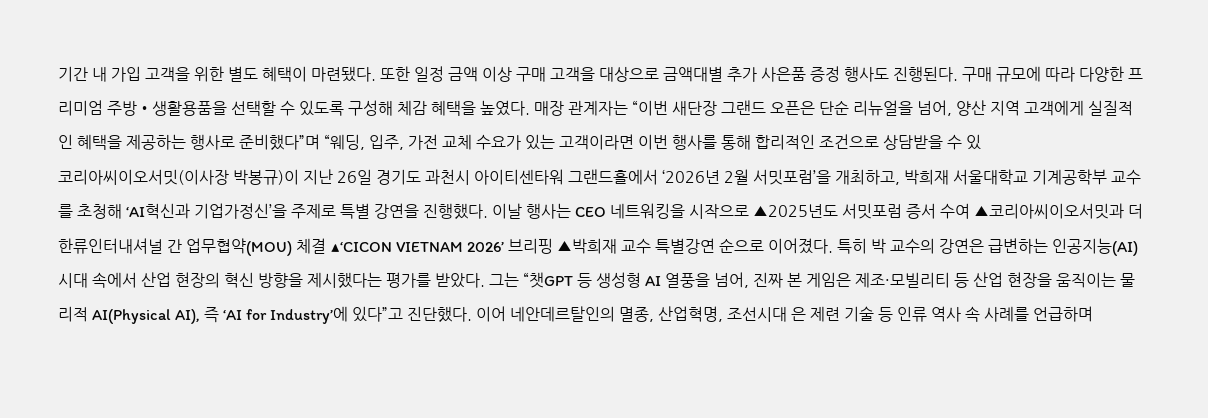기간 내 가입 고객을 위한 별도 혜택이 마련됐다. 또한 일정 금액 이상 구매 고객을 대상으로 금액대별 추가 사은품 증정 행사도 진행된다. 구매 규모에 따라 다양한 프리미엄 주방•생활용품을 선택할 수 있도록 구성해 체감 혜택을 높였다. 매장 관계자는 “이번 새단장 그랜드 오픈은 단순 리뉴얼을 넘어, 양산 지역 고객에게 실질적인 혜택을 제공하는 행사로 준비했다”며 “웨딩, 입주, 가전 교체 수요가 있는 고객이라면 이번 행사를 통해 합리적인 조건으로 상담받을 수 있
코리아씨이오서밋(이사장 박봉규)이 지난 26일 경기도 과천시 아이티센타워 그랜드홀에서 ‘2026년 2월 서밋포럼’을 개최하고, 박희재 서울대학교 기계공학부 교수를 초청해 ‘AI혁신과 기업가정신’을 주제로 특별 강연을 진행했다. 이날 행사는 CEO 네트워킹을 시작으로 ▲2025년도 서밋포럼 증서 수여 ▲코리아씨이오서밋과 더한류인터내셔널 간 업무협약(MOU) 체결 ▲‘CICON VIETNAM 2026’ 브리핑 ▲박희재 교수 특별강연 순으로 이어졌다. 특히 박 교수의 강연은 급변하는 인공지능(AI) 시대 속에서 산업 현장의 혁신 방향을 제시했다는 평가를 받았다. 그는 “챗GPT 등 생성형 AI 열풍을 넘어, 진짜 본 게임은 제조·모빌리티 등 산업 현장을 움직이는 물리적 AI(Physical AI), 즉 ‘AI for Industry’에 있다”고 진단했다. 이어 네안데르탈인의 멸종, 산업혁명, 조선시대 은 제련 기술 등 인류 역사 속 사례를 언급하며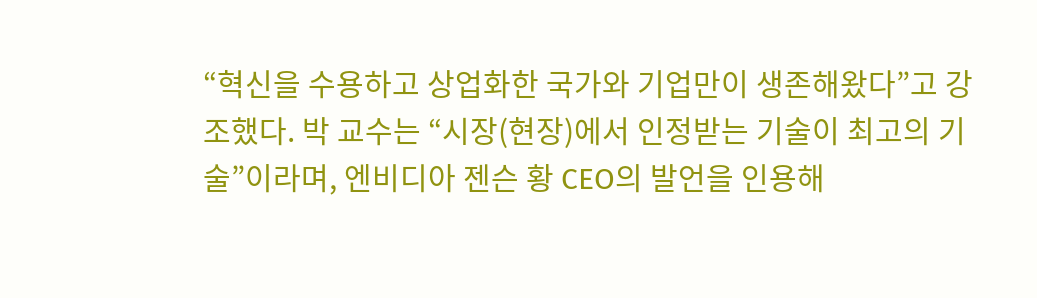“혁신을 수용하고 상업화한 국가와 기업만이 생존해왔다”고 강조했다. 박 교수는 “시장(현장)에서 인정받는 기술이 최고의 기술”이라며, 엔비디아 젠슨 황 CEO의 발언을 인용해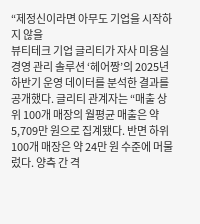“제정신이라면 아무도 기업을 시작하지 않을
뷰티테크 기업 글리티가 자사 미용실 경영 관리 솔루션 ‘헤어짱’의 2025년 하반기 운영 데이터를 분석한 결과를 공개했다. 글리티 관계자는 “매출 상위 100개 매장의 월평균 매출은 약 5,709만 원으로 집계됐다. 반면 하위 100개 매장은 약 24만 원 수준에 머물렀다. 양측 간 격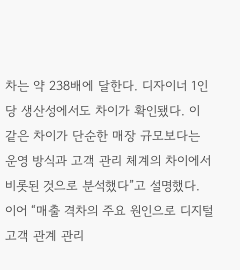차는 약 238배에 달한다. 디자이너 1인당 생산성에서도 차이가 확인됐다. 이 같은 차이가 단순한 매장 규모보다는 운영 방식과 고객 관리 체계의 차이에서 비롯된 것으로 분석했다”고 설명했다. 이어 “매출 격차의 주요 원인으로 디지털 고객 관계 관리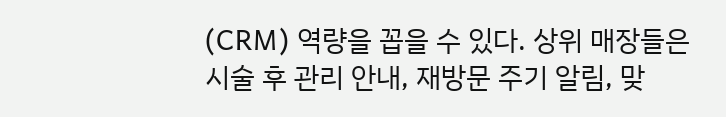(CRM) 역량을 꼽을 수 있다. 상위 매장들은 시술 후 관리 안내, 재방문 주기 알림, 맞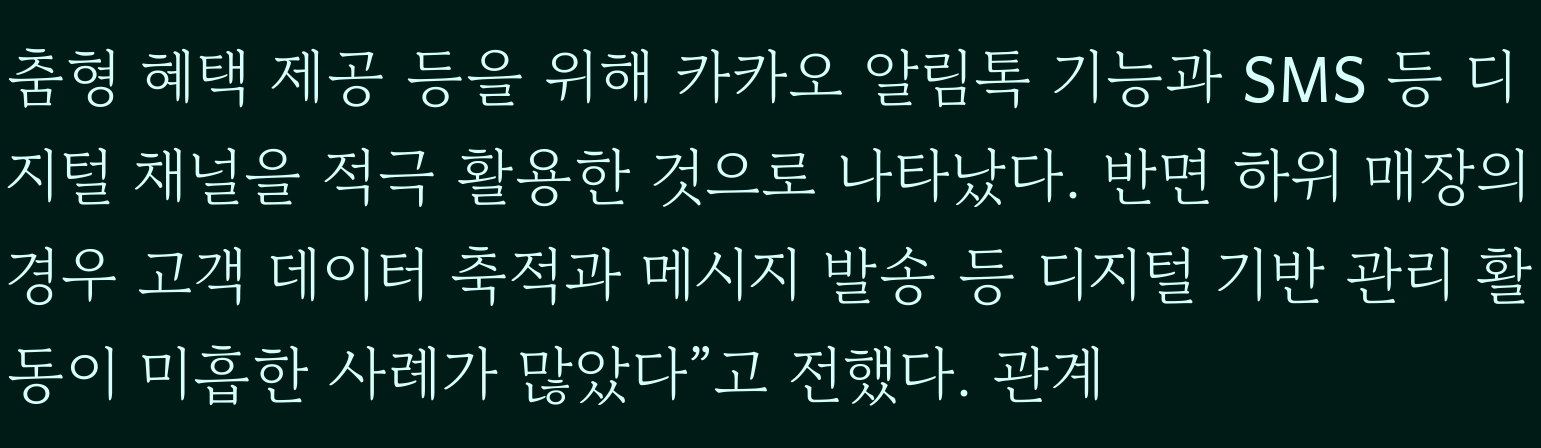춤형 혜택 제공 등을 위해 카카오 알림톡 기능과 SMS 등 디지털 채널을 적극 활용한 것으로 나타났다. 반면 하위 매장의 경우 고객 데이터 축적과 메시지 발송 등 디지털 기반 관리 활동이 미흡한 사례가 많았다”고 전했다. 관계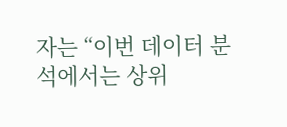자는 “이번 데이터 분석에서는 상위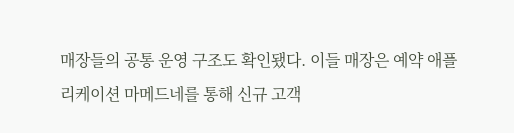매장들의 공통 운영 구조도 확인됐다. 이들 매장은 예약 애플리케이션 마메드네를 통해 신규 고객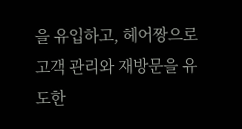을 유입하고, 헤어짱으로 고객 관리와 재방문을 유도한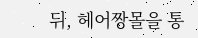뒤, 헤어짱몰을 통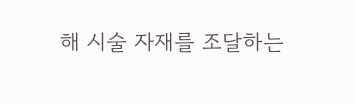해 시술 자재를 조달하는